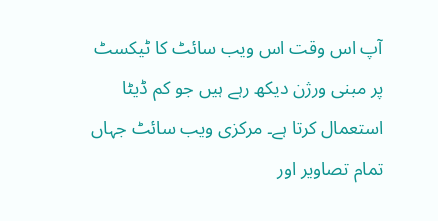آپ اس وقت اس ویب سائٹ کا ٹیکسٹ پر مبنی ورژن دیکھ رہے ہیں جو کم ڈیٹا استعمال کرتا ہے۔ مرکزی ویب سائٹ جہاں تمام تصاویر اور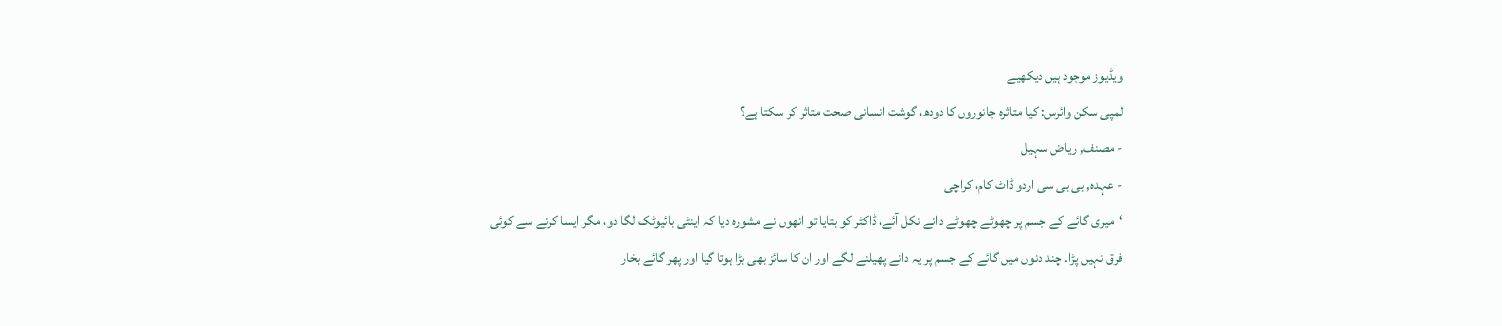ویڈیوز موجود ہیں دیکھیے
لمپی سکن وائرس: کیا متاثرہ جانوروں کا دودھ، گوشت انسانی صحت متاثر کر سکتا ہے؟
- مصنف, ریاض سہیل
- عہدہ, بی بی سی اردو ڈاٹ کام، کراچی
‘میری گائے کے جسم پر چھوٹے چھوٹے دانے نکل آئے، ڈاکٹر کو بتایا تو انھوں نے مشورہ دیا کہ اینٹی بائیوٹک لگا دو، مگر ایسا کرنے سے کوئی فرق نہیں پڑا۔ چند دنوں میں گائے کے جسم پر یہ دانے پھیلنے لگے اور ان کا سائز بھی بڑا ہوتا گیا اور پھر گائے بخار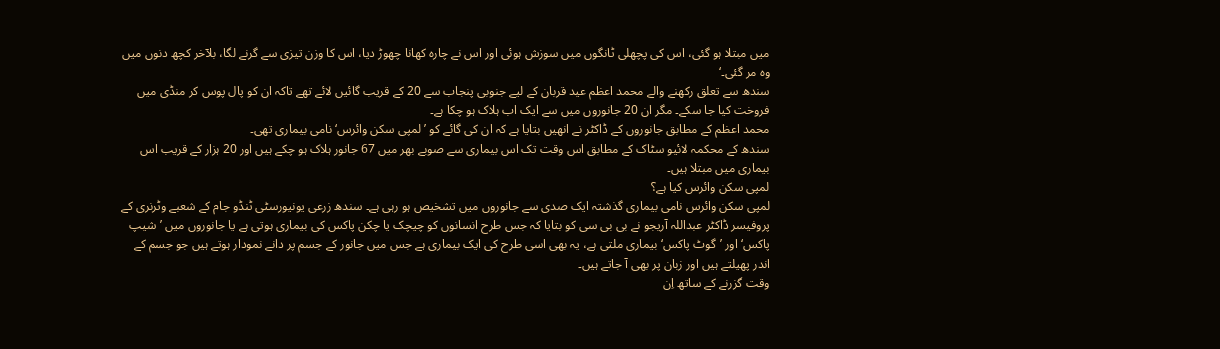میں مبتلا ہو گئی، اس کی پچھلی ٹانگوں میں سوزش ہوئی اور اس نے چارہ کھانا چھوڑ دیا، اس کا وزن تیزی سے گرنے لگا، بلآخر کچھ دنوں میں وہ مر گئی۔‘
سندھ سے تعلق رکھنے والے محمد اعظم عید قربان کے لیے جنوبی پنجاب سے 20 کے قریب گائیں لائے تھے تاکہ ان کو پال پوس کر منڈی میں فروخت کیا جا سکے۔ مگر ان 20 جانوروں میں سے ایک اب ہلاک ہو چکا ہے۔
محمد اعظم کے مطابق جانوروں کے ڈاکٹر نے انھیں بتایا ہے کہ ان کی گائے کو ’لمپی سکن وائرس‘ نامی بیماری تھی۔
سندھ کے محکمہ لائیو سٹاک کے مطابق اس وقت تک اس بیماری سے صوبے بھر میں 67 جانور ہلاک ہو چکے ہیں اور 20 ہزار کے قریب اس بیماری میں مبتلا ہیں۔
لمپی سکن وائرس کیا ہے؟
لمپی سکن وائرس نامی بیماری گذشتہ ایک صدی سے جانوروں میں تشخیص ہو رہی ہے۔ سندھ زرعی یونیورسٹی ٹنڈو جام کے شعبے وٹرنری کے پروفیسر ڈاکٹر عبداللہ آریجو نے بی بی سی کو بتایا کہ جس طرح انسانوں کو چیچک یا چکن پاکس کی بیماری ہوتی ہے یا جانوروں میں ’شیپ پاکس‘ اور ’گوٹ پاکس‘ بیماری ملتی ہے، یہ بھی اسی طرح کی ایک بیماری ہے جس میں جانور کے جسم پر دانے نمودار ہوتے ہیں جو جسم کے اندر پھیلتے ہیں اور زبان پر بھی آ جاتے ہیں۔
وقت گزرنے کے ساتھ اِن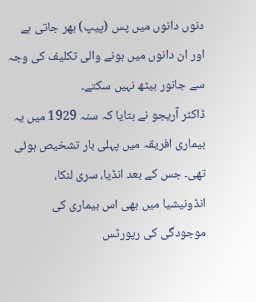دنوں دانوں میں پس (پیپ) بھر جاتی ہے اور ان دانوں میں ہونے والی تکلیف کی وجہ سے جانور بیٹھ نہیں سکتے۔
ڈاکٹر آریجو نے بتایا کہ سنہ 1929 میں یہ بیماری افریقہ میں پہلی بار تشخیص ہوئی تھی۔ جس کے بعد انڈیا، سری لنکا، انڈونیشیا میں بھی اس بیماری کی موجودگی کی رپورٹس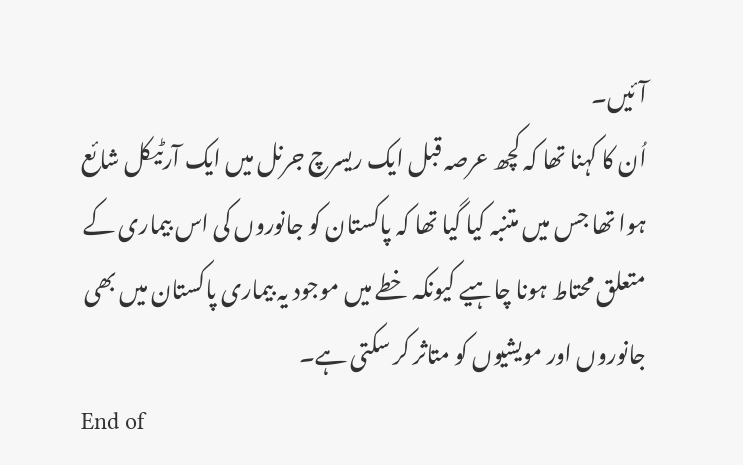آئیں۔
اُن کا کہنا تھا کہ کچھ عرصہ قبل ایک ریسرچ جرنل میں ایک آرٹیکل شائع ہوا تھا جس میں متنبہ کیا گیا تھا کہ پاکستان کو جانوروں کی اس بیماری کے متعلق محتاط ہونا چاہیے کیونکہ خطے میں موجود یہ بیماری پاکستان میں بھی جانوروں اور مویشیوں کو متاثر کر سکتی ہے۔
End of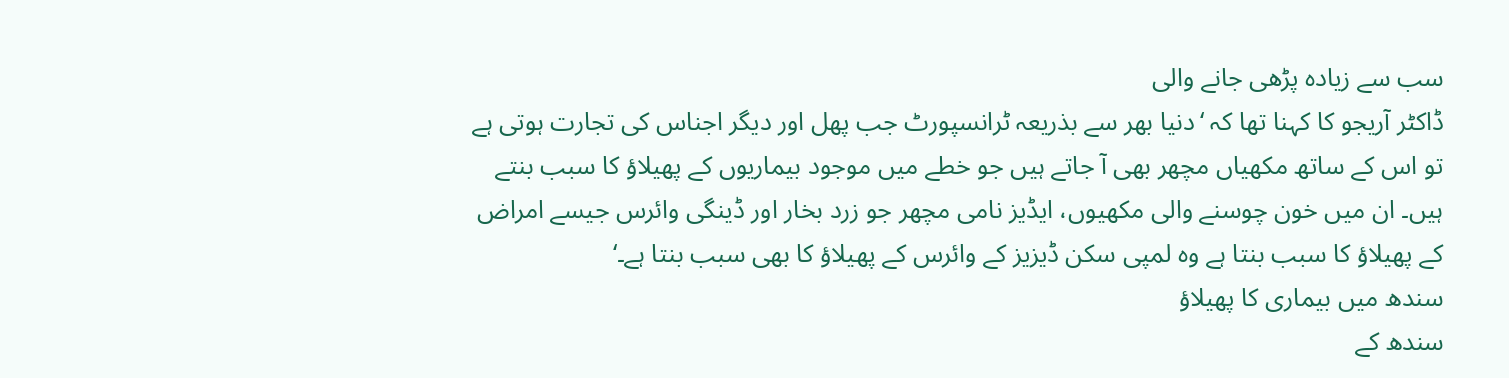سب سے زیادہ پڑھی جانے والی
ڈاکٹر آریجو کا کہنا تھا کہ ‘دنیا بھر سے بذریعہ ٹرانسپورٹ جب پھل اور دیگر اجناس کی تجارت ہوتی ہے تو اس کے ساتھ مکھیاں مچھر بھی آ جاتے ہیں جو خطے میں موجود بیماریوں کے پھیلاؤ کا سبب بنتے ہیں۔ ان میں خون چوسنے والی مکھیوں، ایڈیز نامی مچھر جو زرد بخار اور ڈینگی وائرس جیسے امراض کے پھیلاؤ کا سبب بنتا ہے وہ لمپی سکن ڈیزیز کے وائرس کے پھیلاؤ کا بھی سبب بنتا ہے۔‘
سندھ میں بیماری کا پھیلاؤ
سندھ کے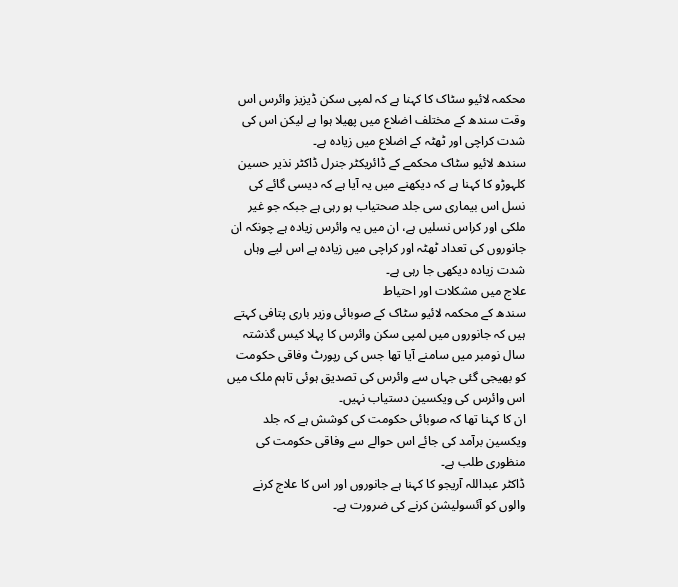محکمہ لائیو سٹاک کا کہنا ہے کہ لمپی سکن ڈیزیز وائرس اس وقت سندھ کے مختلف اضلاع میں پھیلا ہوا ہے لیکن اس کی شدت کراچی اور ٹھٹہ کے اضلاع میں زیادہ ہے۔
سندھ لائیو سٹاک محکمے کے ڈائریکٹر جنرل ڈاکٹر نذیر حسین کلہوڑو کا کہنا ہے کہ دیکھنے میں یہ آیا ہے کہ دیسی گائے کی نسل اس بیماری سی جلد صحتیاب ہو رہی ہے جبکہ جو غیر ملکی اور کراس نسلیں ہے، ان میں یہ وائرس زیادہ ہے چونکہ ان جانوروں کی تعداد ٹھٹہ اور کراچی میں زیادہ ہے اس لیے وہاں شدت زیادہ دیکھی جا رہی ہے۔
علاج میں مشکلات اور احتیاط
سندھ کے محکمہ لائیو سٹاک کے صوبائی وزیر باری پتافی کہتے ہیں کہ جانوروں میں لمپی سکن وائرس کا پہلا کیس گذشتہ سال نومبر میں سامنے آیا تھا جس کی رپورٹ وفاقی حکومت کو بھیجی گئی جہاں سے وائرس کی تصدیق ہوئی تاہم ملک میں اس وائرس کی ویکسین دستیاب نہیں۔
ان کا کہنا تھا کہ صوبائی حکومت کی کوشش ہے کہ جلد ویکسین برآمد کی جائے اس حوالے سے وفاقی حکومت کی منظوری طلب ہے۔
ڈاکٹر عبداللہ آریجو کا کہنا ہے جانوروں اور اس کا علاج کرنے والوں کو آئسولیشن کرنے کی ضرورت ہے۔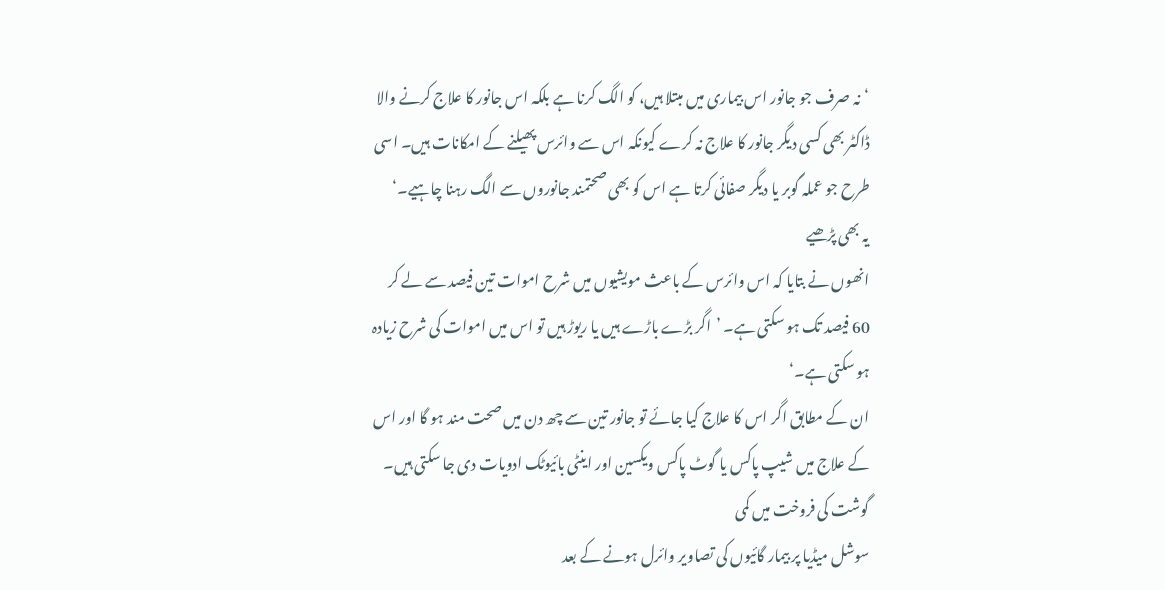‘نہ صرف جو جانور اس بیماری میں مبتلا ہیں، کو الگ کرنا ہے بلکہ اس جانور کا علاج کرنے والا ڈاکٹر بھی کسی دیگر جانور کا علاج نہ کرے کیونکہ اس سے وائرس پھیلنے کے امکانات ہیں۔ اسی طرح جو عملہ گوبر یا دیگر صفائی کرتا ہے اس کو بھی صحتمند جانوروں سے الگ رہنا چاہیے۔‘
یہ بھی پڑھیے
انھوں نے بتایا کہ اس وائرس کے باعث مویشیوں میں شرح اموات تین فیصد سے لے کر 60 فیصد تک ہو سکتی ہے۔ ’اگر بڑے باڑے ہیں یا ریوڑ ہیں تو اس میں اموات کی شرح زیادہ ہو سکتی ہے۔‘
ان کے مطابق اگر اس کا علاج کیا جائے تو جانور تین سے چھ دن میں صحت مند ہو گا اور اس کے علاج میں شیپ پاکس یا گوٹ پاکس ویکسین اور اینٹی بائیوٹک ادویات دی جا سکتی ہیں۔
گوشت کی فروخت میں کمی
سوشل میڈیا پر بیمار گائیوں کی تصاویر وائرل ہونے کے بعد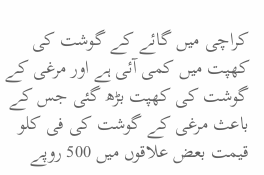کراچی میں گائے کے گوشت کی کھپت میں کمی آئی ہے اور مرغی کے گوشت کی کھپت بڑھ گئی جس کے باعث مرغی کے گوشت کی فی کلو قیمت بعض علاقوں میں 500 روپے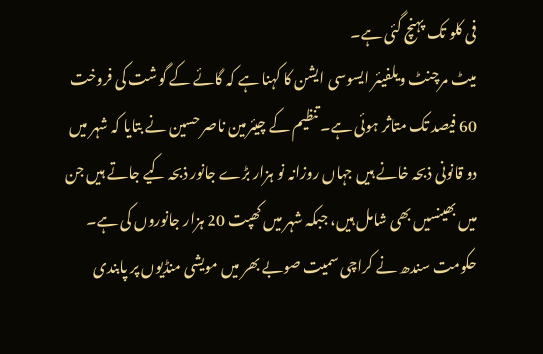فی کلو تک پہنچ گئی ہے۔
میٹ مرچنٹ ویلفیئر ایسوسی ایشن کا کہنا ہے کہ گائے کے گوشت کی فروخت 60 فیصد تک متاثر ہوئی ہے۔ تنظیم کے چیئرمین ناصر حسین نے بتایا کہ شہر میں دو قانونی ذبحہ خانے ہیں جہاں روزانہ نو ہزار بڑے جانور ذبحہ کیے جاتے ہیں جن میں بھینسیں بھی شامل ہیں، جبکہ شہر میں کھپت 20 ہزار جانوروں کی ہے۔
حکومت سندھ نے کراچی سمیت صوبے بھر میں مویشی منڈیوں پر پابندی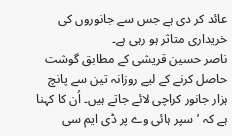عائد کر دی ہے جس سے جانوروں کی خریداری متاثر ہو رہی ہے۔
ناصر حسین قریشی کے مطابق گوشت حاصل کرنے کے لیے روزانہ تین سے پانچ ہزار جانور کراچی لائے جاتے ہیں۔ اُن کا کہنا ہے کہ ’سپر ہائی وے پر ڈی ایم سی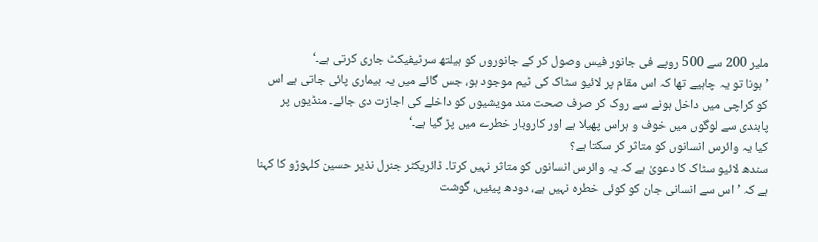ملیر 200 سے 500 روپے فی جانور فیس وصول کر کے جانوروں کو ہیلتھ سرٹیفیکٹ جاری کرتی ہے۔‘
’ہونا تو یہ چاہیے تھا کہ اس مقام پر لائیو سٹاک کی ٹیم موجود ہو، جس گائے میں یہ بیماری پائی جاتی ہے اس کو کراچی میں داخل ہونے سے روک کر صرف صحت مند مویشیوں کو داخلے کی اجازت دی جائے۔ منڈیوں پر پابندی سے لوگوں میں خوف و ہراس پھیلا ہے اور کاروبار خطرے میں پڑ گیا ہے۔‘
کیا یہ وائرس انسانوں کو متاثر کر سکتا ہے؟
سندھ لائیو سٹاک کا دعویٰ ہے کہ یہ وائرس انسانوں کو متاثر نہیں کرتا۔ ڈائریکٹر جنرل نذیر حسین کلہوڑو کا کہنا ہے کہ ’اس سے انسانی جان کو کوئی خطرہ نہیں ہے، دودھ پیئیں، گوشت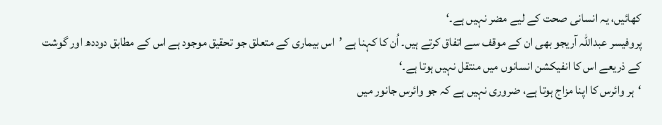کھائیں، یہ انسانی صحت کے لیے مضر نہیں ہے۔‘
پروفیسر عبداللہ آریجو بھی ان کے موقف سے اتفاق کرتے ہیں۔ اُن کا کہنا ہے ’اس بیماری کے متعلق جو تحقیق موجود ہے اس کے مطابق دوددھ اور گوشت کے ذریعے اس کا انفیکشن انسانوں میں منتقل نہیں ہوتا ہے۔‘
‘ہر وائرس کا اپنا مزاج ہوتا ہے، ضروری نہیں ہے کہ جو وائرس جانور میں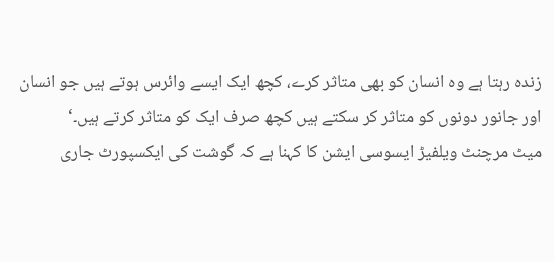زندہ رہتا ہے وہ انسان کو بھی متاثر کرے، کچھ ایک ایسے وائرس ہوتے ہیں جو انسان اور جانور دونوں کو متاثر کر سکتے ہیں کچھ صرف ایک کو متاثر کرتے ہیں۔‘
میٹ مرچنٹ ویلفیڑ ایسوسی ایشن کا کہنا ہے کہ گوشت کی ایکسپورٹ جاری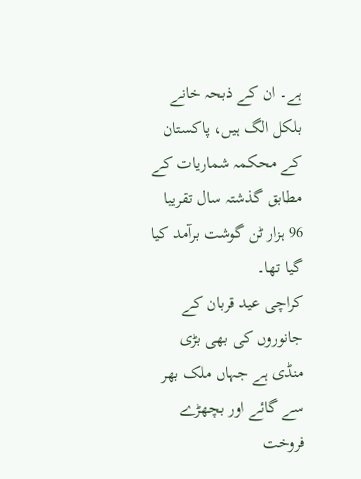ہے۔ ان کے ذبحہ خانے بلکل الگ ہیں، پاکستان کے محکمہ شماریات کے مطابق گذشتہ سال تقریبا 96 ہزار ٹن گوشت برآمد کیا گیا تھا۔
کراچی عید قربان کے جانوروں کی بھی بڑی منڈی ہے جہاں ملک بھر سے گائے اور بچھڑے فروخت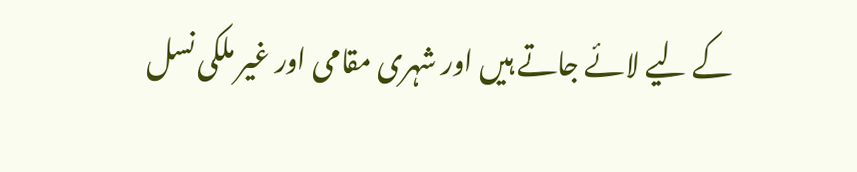کے لیے لائے جاتے ہیں اور شہری مقامی اور غیر ملکی نسل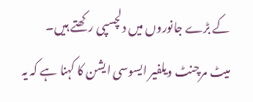کے بڑے جانوروں میں دلچسپی رکھتے ہیں۔
میٹ مرچنٹ ویلفیر ایسوسی ایشن کا کہنا ہے کہ یہ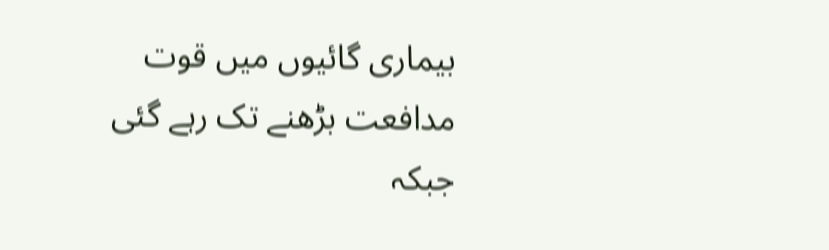بیماری گائیوں میں قوت مدافعت بڑھنے تک رہے گئی جبکہ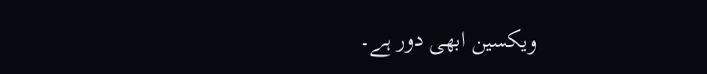ویکسین ابھی دور ہے۔